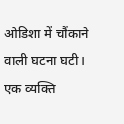ओडिशा में चौंकाने वाली घटना घटी। एक व्यक्ति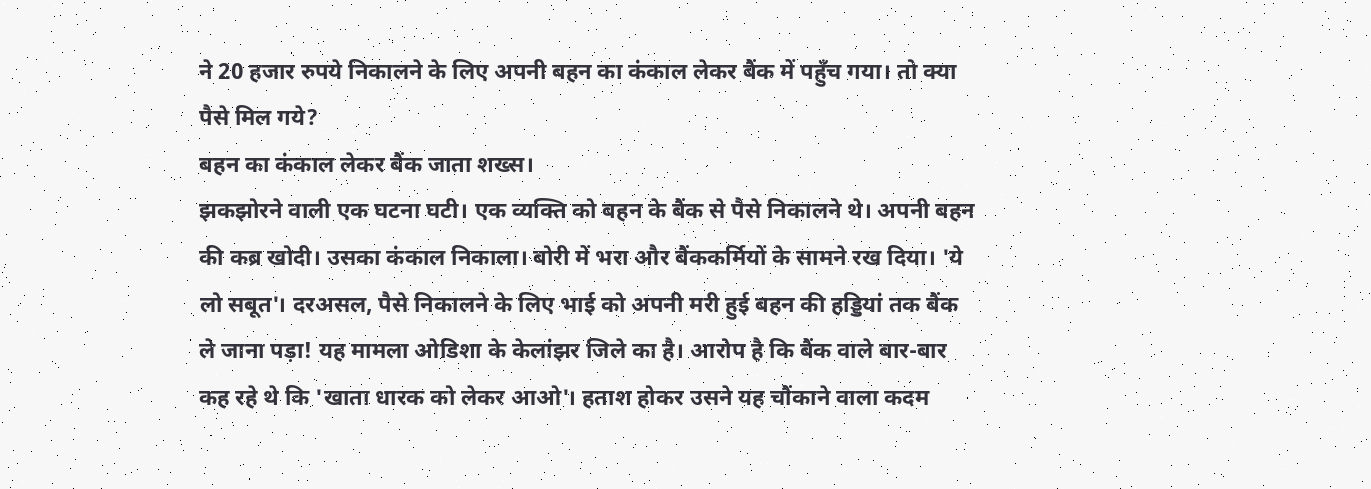ने 20 हजार रुपये निकालने के लिए अपनी बहन का कंकाल लेकर बैंक में पहुँच गया। तो क्या पैसे मिल गये?
बहन का कंकाल लेकर बैंक जाता शख्स।
झकझोरने वाली एक घटना घटी। एक व्यक्ति को बहन के बैंक से पैसे निकालने थे। अपनी बहन की कब्र खोदी। उसका कंकाल निकाला। बोरी में भरा और बैंककर्मियों के सामने रख दिया। 'ये लो सबूत'। दरअसल, पैसे निकालने के लिए भाई को अपनी मरी हुई बहन की हड्डियां तक बैंक ले जाना पड़ा! यह मामला ओडिशा के केलांझर जिले का है। आरोप है कि बैंक वाले बार-बार कह रहे थे कि 'खाता धारक को लेकर आओ'। हताश होकर उसने यह चौंकाने वाला कदम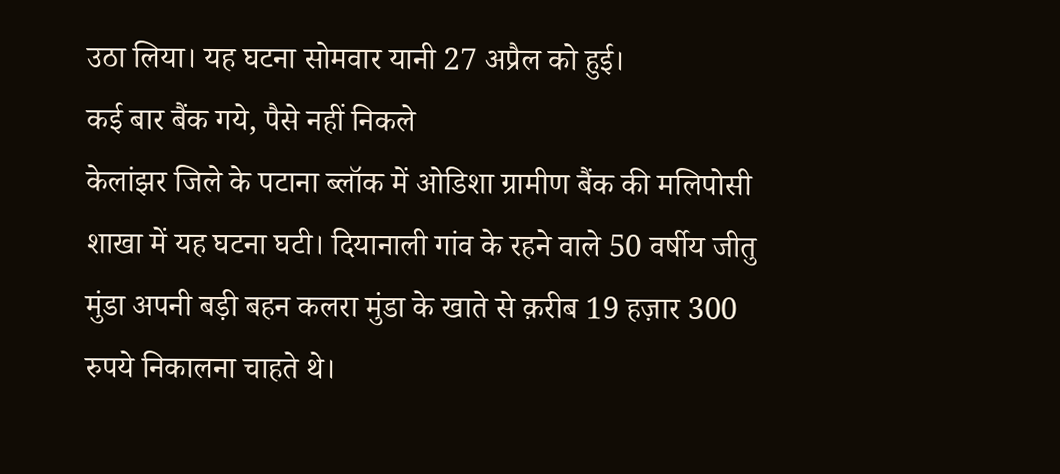उठा लिया। यह घटना सोमवार यानी 27 अप्रैल को हुई।
कई बार बैंक गये, पैसे नहीं निकले
केलांझर जिले के पटाना ब्लॉक में ओडिशा ग्रामीण बैंक की मलिपोसी शाखा में यह घटना घटी। दियानाली गांव के रहने वाले 50 वर्षीय जीतु मुंडा अपनी बड़ी बहन कलरा मुंडा के खाते से क़रीब 19 हज़ार 300 रुपये निकालना चाहते थे।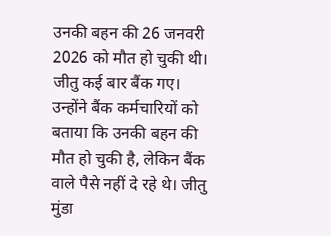उनकी बहन की 26 जनवरी 2026 को मौत हो चुकी थी। जीतु कई बार बैंक गए। उन्होंने बैंक कर्मचारियों को बताया कि उनकी बहन की मौत हो चुकी है, लेकिन बैंक वाले पैसे नहीं दे रहे थे। जीतु मुंडा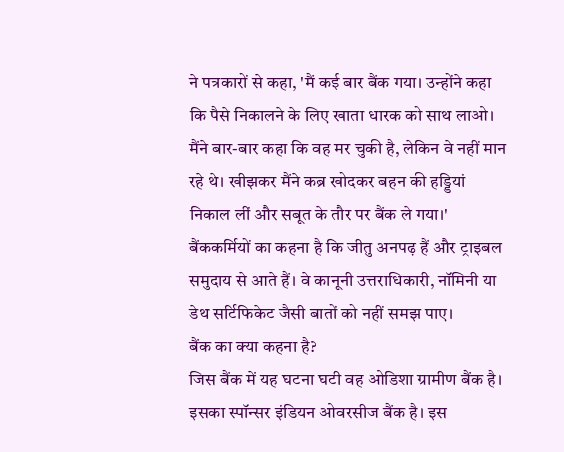ने पत्रकारों से कहा, 'मैं कई बार बैंक गया। उन्होंने कहा कि पैसे निकालने के लिए खाता धारक को साथ लाओ। मैंने बार-बार कहा कि वह मर चुकी है, लेकिन वे नहीं मान रहे थे। खीझकर मैंने कब्र खोदकर बहन की हड्डियां निकाल लीं और सबूत के तौर पर बैंक ले गया।' बैंककर्मियों का कहना है कि जीतु अनपढ़ हैं और ट्राइबल समुदाय से आते हैं। वे कानूनी उत्तराधिकारी, नॉमिनी या डेथ सर्टिफिकेट जैसी बातों को नहीं समझ पाए।
बैंक का क्या कहना है?
जिस बैंक में यह घटना घटी वह ओडिशा ग्रामीण बैंक है। इसका स्पॉन्सर इंडियन ओवरसीज बैंक है। इस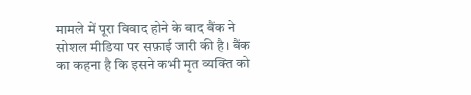मामले में पूरा विवाद होने के बाद बैंक ने सोशल मीडिया पर सफ़ाई जारी की है। बैंक का कहना है कि इसने कभी मृत व्यक्ति को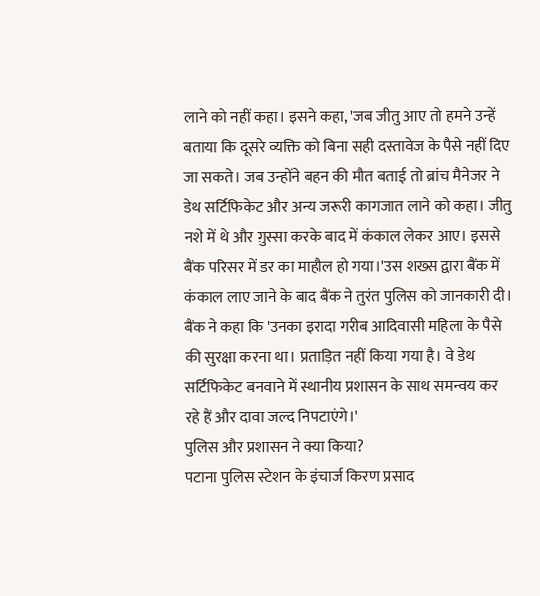लाने को नहीं कहा। इसने कहा, 'जब जीतु आए तो हमने उन्हें बताया कि दूसरे व्यक्ति को बिना सही दस्तावेज के पैसे नहीं दिए जा सकते। जब उन्होंने बहन की मौत बताई तो ब्रांच मैनेजर ने डेथ सर्टिफिकेट और अन्य जरूरी कागजात लाने को कहा। जीतु नशे में थे और ग़ुस्सा करके बाद में कंकाल लेकर आए। इससे बैंक परिसर में डर का माहौल हो गया।'उस शख्स द्वारा बैंक में कंकाल लाए जाने के बाद बैंक ने तुरंत पुलिस को जानकारी दी। बैंक ने कहा कि 'उनका इरादा गरीब आदिवासी महिला के पैसे की सुरक्षा करना था। प्रताड़ित नहीं किया गया है। वे डेथ सर्टिफिकेट बनवाने में स्थानीय प्रशासन के साथ समन्वय कर रहे हैं और दावा जल्द निपटाएंगे।'
पुलिस और प्रशासन ने क्या किया?
पटाना पुलिस स्टेशन के इंचार्ज किरण प्रसाद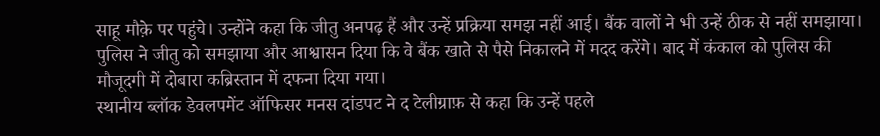साहू मौक़े पर पहुंचे। उन्होंने कहा कि जीतु अनपढ़ हैं और उन्हें प्रक्रिया समझ नहीं आई। बैंक वालों ने भी उन्हें ठीक से नहीं समझाया।
पुलिस ने जीतु को समझाया और आश्वासन दिया कि वे बैंक खाते से पैसे निकालने में मदद करेंगे। बाद में कंकाल को पुलिस की मौजूदगी में दोबारा कब्रिस्तान में दफना दिया गया।
स्थानीय ब्लॉक डेवलपमेंट ऑफिसर मनस दांडपट ने द टेलीग्राफ़ से कहा कि उन्हें पहले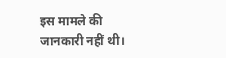इस मामले की जानकारी नहीं थी।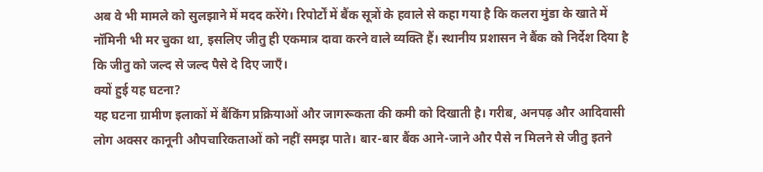अब वे भी मामले को सुलझाने में मदद करेंगे। रिपोर्टों में बैंक सूत्रों के हवाले से कहा गया है कि कलरा मुंडा के खाते में नॉमिनी भी मर चुका था, इसलिए जीतु ही एकमात्र दावा करने वाले व्यक्ति हैं। स्थानीय प्रशासन ने बैंक को निर्देश दिया है कि जीतु को जल्द से जल्द पैसे दे दिए जाएँ।
क्यों हुई यह घटना?
यह घटना ग्रामीण इलाकों में बैंकिंग प्रक्रियाओं और जागरूकता की कमी को दिखाती है। गरीब, अनपढ़ और आदिवासी लोग अक्सर कानूनी औपचारिकताओं को नहीं समझ पाते। बार-बार बैंक आने-जाने और पैसे न मिलने से जीतु इतने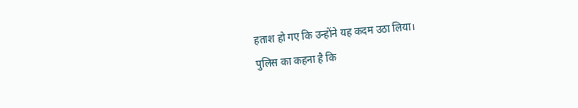हताश हो गए कि उन्होंने यह कदम उठा लिया।
पुलिस का कहना है कि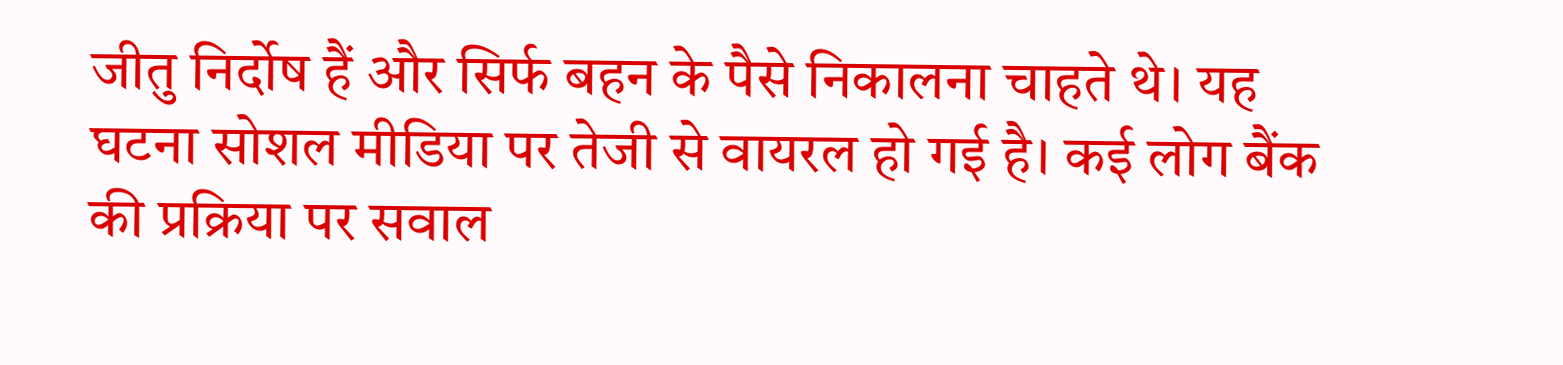जीतु निर्दोष हैं और सिर्फ बहन के पैसे निकालना चाहते थे। यह घटना सोशल मीडिया पर तेजी से वायरल हो गई है। कई लोग बैंक की प्रक्रिया पर सवाल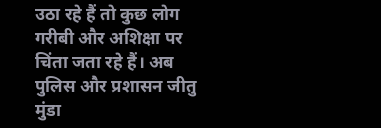उठा रहे हैं तो कुछ लोग गरीबी और अशिक्षा पर चिंता जता रहे हैं। अब पुलिस और प्रशासन जीतु मुंडा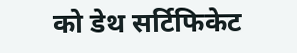को डेथ सर्टिफिकेट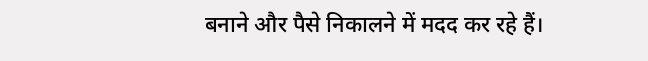बनाने और पैसे निकालने में मदद कर रहे हैं।